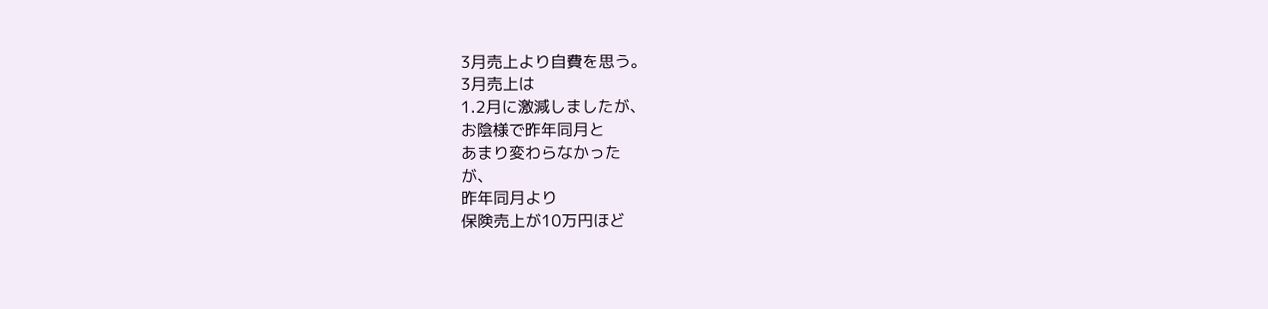3月売上より自費を思う。
3月売上は
1.2月に激減しましたが、
お陰様で昨年同月と
あまり変わらなかった
が、
昨年同月より
保険売上が10万円ほど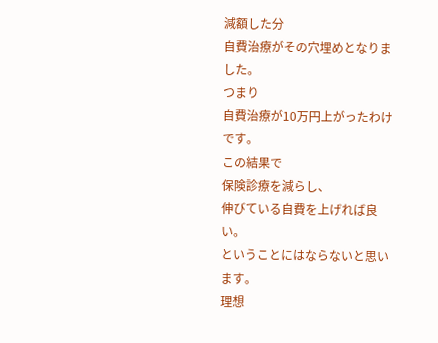減額した分
自費治療がその穴埋めとなりました。
つまり
自費治療が10万円上がったわけです。
この結果で
保険診療を減らし、
伸びている自費を上げれば良い。
ということにはならないと思います。
理想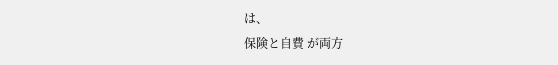は、
保険と自費 が両方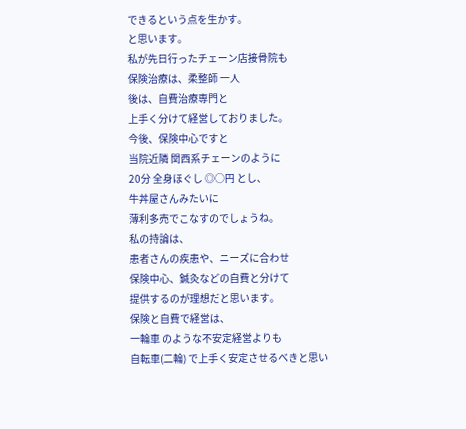できるという点を生かす。
と思います。
私が先日行ったチェーン店接骨院も
保険治療は、柔整師 一人
後は、自費治療専門と
上手く分けて経営しておりました。
今後、保険中心ですと
当院近隣 関西系チェーンのように
20分 全身ほぐし ◎○円 とし、
牛丼屋さんみたいに
薄利多売でこなすのでしょうね。
私の持論は、
患者さんの疾患や、ニーズに合わせ
保険中心、鍼灸などの自費と分けて
提供するのが理想だと思います。
保険と自費で経営は、
一輪車 のような不安定経営よりも
自転車(二輪) で上手く安定させるべきと思い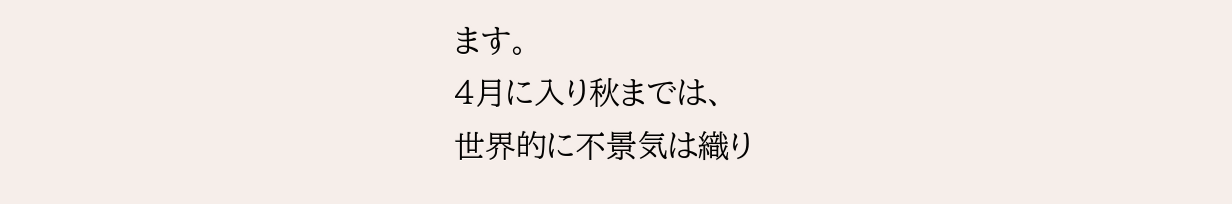ます。
4月に入り秋までは、
世界的に不景気は織り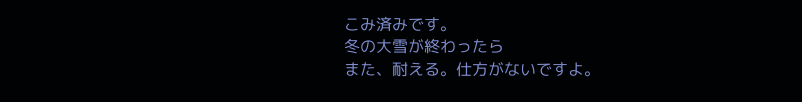こみ済みです。
冬の大雪が終わったら
また、耐える。仕方がないですよ。